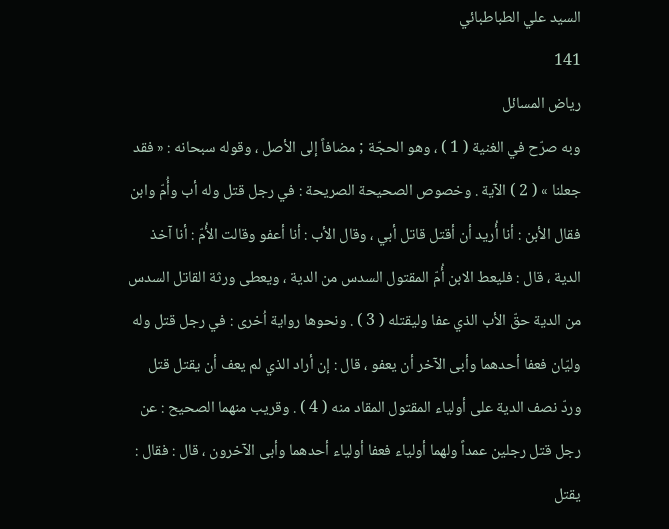السيد علي الطباطبائي
141
رياض المسائل
وبه صرّح في الغنية ( 1 ) ، وهو الحجّة ; مضافاً إلى الأصل ، وقوله سبحانه : « فقد جعلنا » ( 2 ) الآية . وخصوص الصحيحة الصريحة : في رجل قتل وله أب وأُمّ وابن فقال الأبن : أنا أُريد أن أقتل قاتل أبي ، وقال الأب : أنا أعفو وقالت الأُمّ : أنا آخذ الدية ، قال : فليعط الابن أُمّ المقتول السدس من الدية ، ويعطى ورثة القاتل السدس من الدية حقّ الأب الذي عفا وليقتله ( 3 ) . ونحوها رواية اُخرى : في رجل قتل وله وليّان فعفا أحدهما وأبى الآخر أن يعفو ، قال : إن أراد الذي لم يعف أن يقتل قتل وردّ نصف الدية على أولياء المقتول المقاد منه ( 4 ) . وقريب منهما الصحيح : عن رجل قتل رجلين عمداً ولهما أولياء فعفا أولياء أحدهما وأبى الآخرون ، قال : فقال : يقتل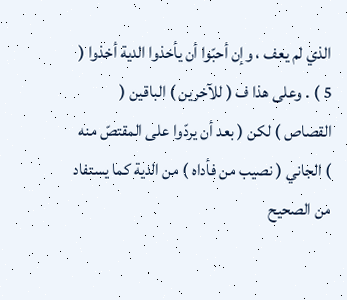الذي لم يعف ، وإن أحبّوا أن يأخذوا الدية أخذوا ( 5 ) . وعلى هذا ف ( للآخرين ) الباقين ( القصاص ) لكن ( بعد أن يردّوا على المقتصّ منه ) الجاني ( نصيب من فأداه ) من الدية كما يستفاد من الصحيح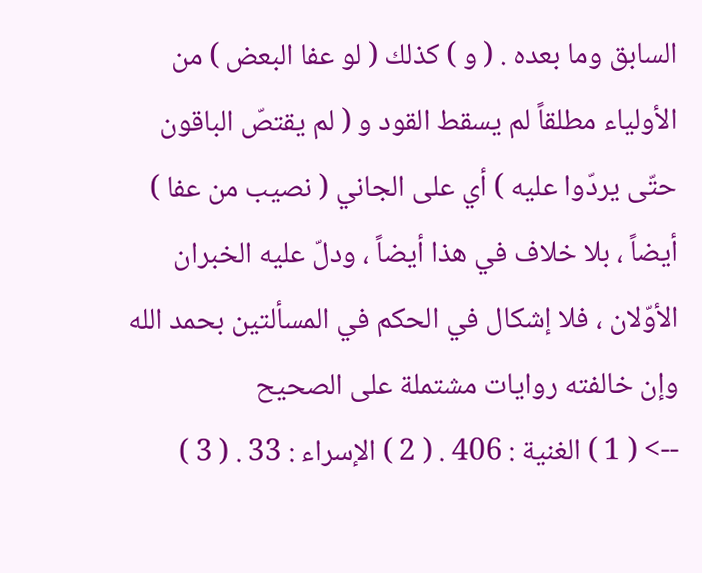السابق وما بعده . ( و ) كذلك ( لو عفا البعض ) من الأولياء مطلقاً لم يسقط القود و ( لم يقتصّ الباقون حتّى يردّوا عليه ) أي على الجاني ( نصيب من عفا ) أيضاً ، بلا خلاف في هذا أيضاً ، ودلّ عليه الخبران الأوّلان ، فلا إشكال في الحكم في المسألتين بحمد الله وإن خالفته روايات مشتملة على الصحيح
--> ( 1 ) الغنية : 406 . ( 2 ) الإسراء : 33 . ( 3 )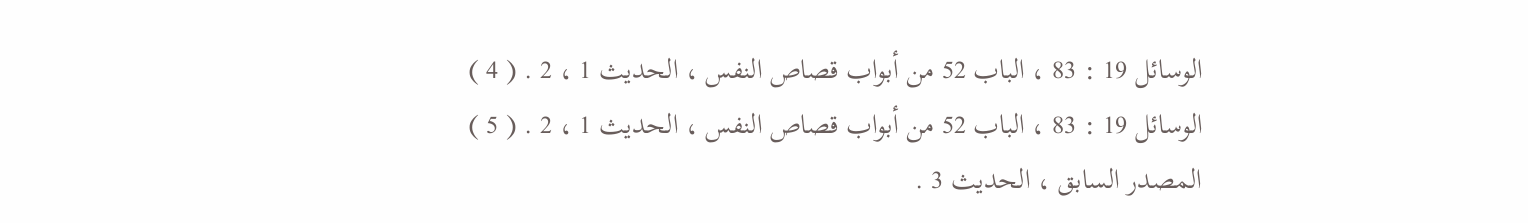الوسائل 19 : 83 ، الباب 52 من أبواب قصاص النفس ، الحديث 1 ، 2 . ( 4 ) الوسائل 19 : 83 ، الباب 52 من أبواب قصاص النفس ، الحديث 1 ، 2 . ( 5 ) المصدر السابق ، الحديث 3 .